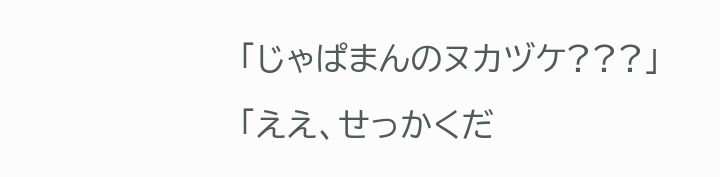「じゃぱまんのヌカヅケ???」
「ええ、せっかくだ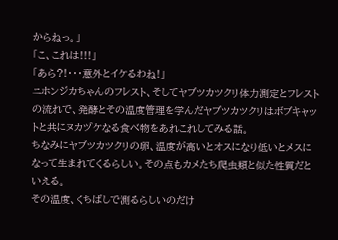からねっ。」
「こ、これは!!!」
「あら?!・・・意外とイケるわね!」
ニホンジカちゃんのフレスト、そしてヤブツカツクリ体力測定とフレストの流れで、発酵とその温度管理を学んだヤブツカツクリはボブキャットと共にヌカヅケなる食べ物をあれこれしてみる話。
ちなみにヤブツカツクリの卵、温度が高いとオスになり低いとメスになって生まれてくるらしい。その点もカメたち爬虫類と似た性質だといえる。
その温度、くちばしで測るらしいのだけ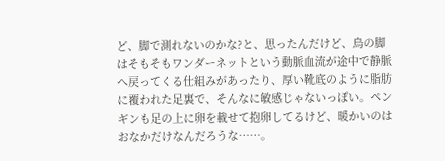ど、脚で測れないのかな?と、思ったんだけど、鳥の脚はそもそもワンダーネットという動脈血流が途中で静脈へ戻ってくる仕組みがあったり、厚い靴底のように脂肪に覆われた足裏で、そんなに敏感じゃないっぽい。ペンギンも足の上に卵を載せて抱卵してるけど、暖かいのはおなかだけなんだろうな……。